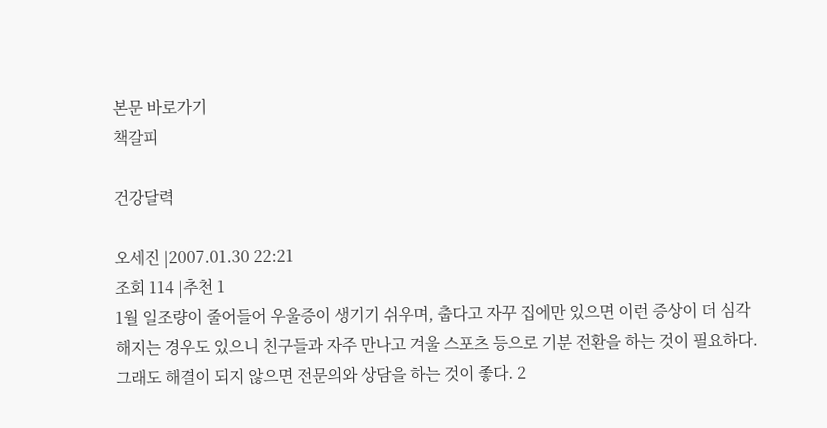본문 바로가기
책갈피

건강달력

오세진 |2007.01.30 22:21
조회 114 |추천 1
1월 일조량이 줄어들어 우울증이 생기기 쉬우며, 춥다고 자꾸 집에만 있으면 이런 증상이 더 심각해지는 경우도 있으니 친구들과 자주 만나고 겨울 스포츠 등으로 기분 전환을 하는 것이 필요하다. 그래도 해결이 되지 않으면 전문의와 상담을 하는 것이 좋다. 2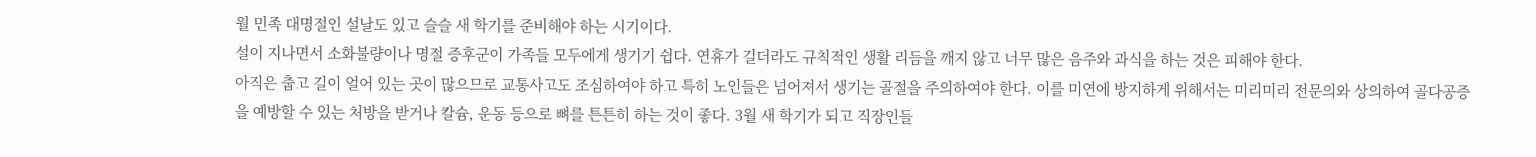월 민족 대명절인 설날도 있고 슬슬 새 학기를 준비해야 하는 시기이다.
설이 지나면서 소화불량이나 명절 증후군이 가족들 모두에게 생기기 쉽다. 연휴가 길더라도 규칙적인 생활 리듬을 깨지 않고 너무 많은 음주와 과식을 하는 것은 피해야 한다.
아직은 춥고 길이 얼어 있는 곳이 많으므로 교통사고도 조심하여야 하고 특히 노인들은 넘어져서 생기는 골절을 주의하여야 한다. 이를 미연에 방지하게 위해서는 미리미리 전문의와 상의하여 골다공증을 예방할 수 있는 처방을 받거나 칼슘, 운동 등으로 뼈를 튼튼히 하는 것이 좋다. 3월 새 학기가 되고 직장인들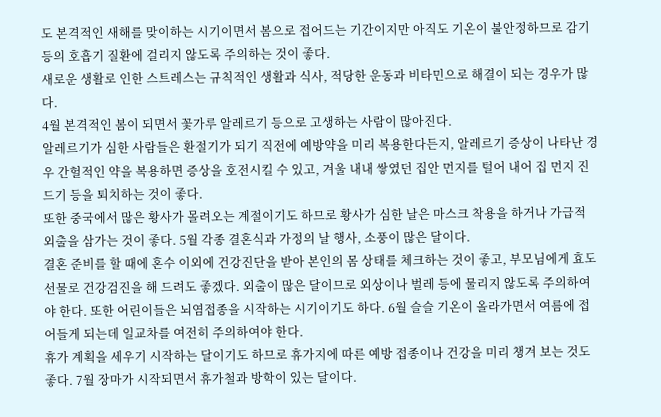도 본격적인 새해를 맞이하는 시기이면서 봄으로 접어드는 기간이지만 아직도 기온이 불안정하므로 감기 등의 호흡기 질환에 걸리지 않도록 주의하는 것이 좋다.
새로운 생활로 인한 스트레스는 규칙적인 생활과 식사, 적당한 운동과 비타민으로 해결이 되는 경우가 많다.
4월 본격적인 봄이 되면서 꽃가루 알레르기 등으로 고생하는 사람이 많아진다.
알레르기가 심한 사람들은 환절기가 되기 직전에 예방약을 미리 복용한다든지, 알레르기 증상이 나타난 경우 간헐적인 약을 복용하면 증상을 호전시킬 수 있고, 겨울 내내 쌓였던 집안 먼지를 털어 내어 집 먼지 진드기 등을 퇴치하는 것이 좋다.
또한 중국에서 많은 황사가 몰려오는 계절이기도 하므로 황사가 심한 날은 마스크 착용을 하거나 가급적 외출을 삼가는 것이 좋다. 5월 각종 결혼식과 가정의 날 행사, 소풍이 많은 달이다.
결혼 준비를 할 때에 혼수 이외에 건강진단을 받아 본인의 몸 상태를 체크하는 것이 좋고, 부모님에게 효도 선물로 건강검진을 해 드려도 좋겠다. 외출이 많은 달이므로 외상이나 벌레 등에 물리지 않도록 주의하여야 한다. 또한 어린이들은 뇌염접종을 시작하는 시기이기도 하다. 6월 슬슬 기온이 올라가면서 여름에 접어들게 되는데 일교차를 여전히 주의하여야 한다.
휴가 계획을 세우기 시작하는 달이기도 하므로 휴가지에 따른 예방 접종이나 건강을 미리 챙겨 보는 것도 좋다. 7월 장마가 시작되면서 휴가철과 방학이 있는 달이다.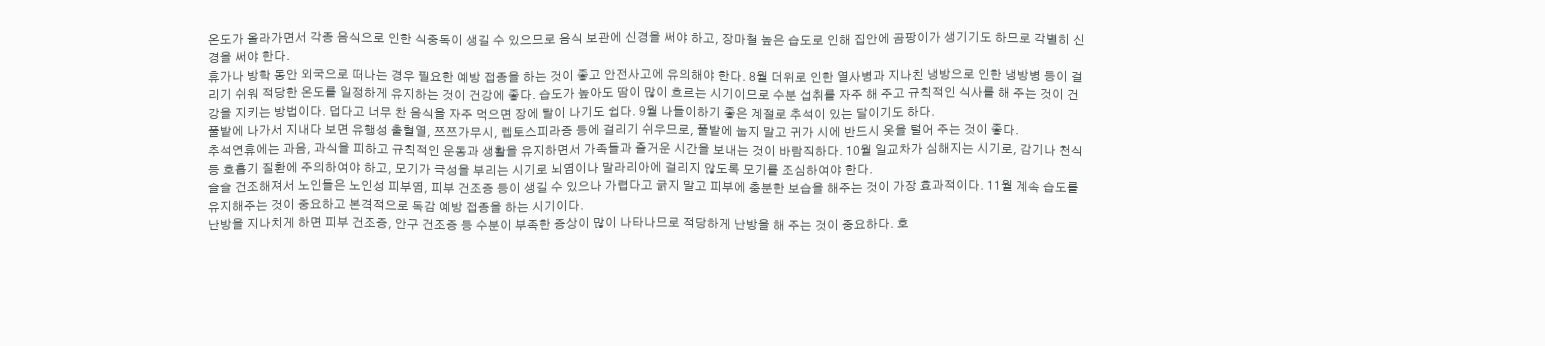온도가 올라가면서 각종 음식으로 인한 식중독이 생길 수 있으므로 음식 보관에 신경을 써야 하고, 장마철 높은 습도로 인해 집안에 곰팡이가 생기기도 하므로 각별히 신경을 써야 한다.
휴가나 방학 동안 외국으로 떠나는 경우 필요한 예방 접종을 하는 것이 좋고 안전사고에 유의해야 한다. 8월 더위로 인한 열사병과 지나친 냉방으로 인한 냉방병 등이 걸리기 쉬워 적당한 온도를 일정하게 유지하는 것이 건강에 좋다. 습도가 높아도 땀이 많이 흐르는 시기이므로 수분 섭취를 자주 해 주고 규칙적인 식사를 해 주는 것이 건강을 지키는 방법이다. 덥다고 너무 찬 음식을 자주 먹으면 장에 탈이 나기도 쉽다. 9월 나들이하기 좋은 계절로 추석이 있는 달이기도 하다.
풀밭에 나가서 지내다 보면 유행성 출혈열, 쯔쯔가무시, 렙토스피라증 등에 걸리기 쉬우므로, 풀밭에 눕지 말고 귀가 시에 반드시 옷을 털어 주는 것이 좋다.
추석연휴에는 과음, 과식을 피하고 규칙적인 운동과 생활을 유지하면서 가족들과 즐거운 시간을 보내는 것이 바람직하다. 10월 일교차가 심해지는 시기로, 감기나 천식 등 호흡기 질환에 주의하여야 하고, 모기가 극성을 부리는 시기로 뇌염이나 말라리아에 걸리지 않도록 모기를 조심하여야 한다.
슬슬 건조해져서 노인들은 노인성 피부염, 피부 건조증 등이 생길 수 있으나 가렵다고 긁지 말고 피부에 충분한 보습을 해주는 것이 가장 효과적이다. 11월 계속 습도를 유지해주는 것이 중요하고 본격적으로 독감 예방 접종을 하는 시기이다.
난방을 지나치게 하면 피부 건조증, 안구 건조증 등 수분이 부족한 증상이 많이 나타나므로 적당하게 난방을 해 주는 것이 중요하다. 호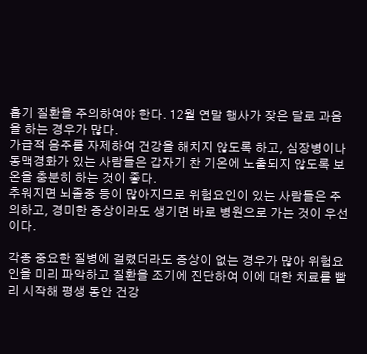흡기 질환을 주의하여야 한다. 12월 연말 행사가 잦은 달로 과음을 하는 경우가 많다.
가급적 음주를 자제하여 건강을 해치지 않도록 하고, 심장병이나 동맥경화가 있는 사람들은 갑자기 찬 기온에 노출되지 않도록 보온을 충분히 하는 것이 좋다.
추워지면 뇌졸중 등이 많아지므로 위험요인이 있는 사람들은 주의하고, 경미한 증상이라도 생기면 바로 병원으로 가는 것이 우선이다.

각종 중요한 질병에 걸렸더라도 증상이 없는 경우가 많아 위험요인을 미리 파악하고 질환을 조기에 진단하여 이에 대한 치료를 빨리 시작해 평생 동안 건강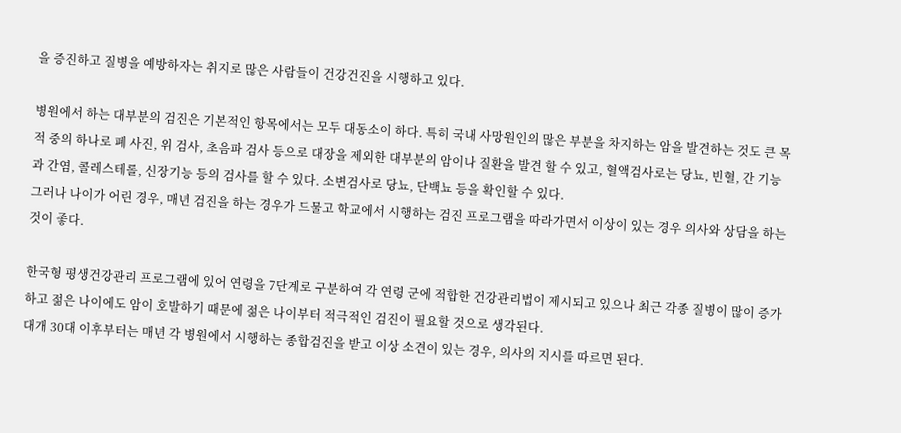을 증진하고 질병을 예방하자는 취지로 많은 사람들이 건강건진을 시행하고 있다.

병원에서 하는 대부분의 검진은 기본적인 항목에서는 모두 대동소이 하다. 특히 국내 사망원인의 많은 부분을 차지하는 암을 발견하는 것도 큰 목적 중의 하나로 폐 사진, 위 검사, 초음파 검사 등으로 대장을 제외한 대부분의 암이나 질환을 발견 할 수 있고, 혈액검사로는 당뇨, 빈혈, 간 기능과 간염, 콜레스테롤, 신장기능 등의 검사를 할 수 있다. 소변검사로 당뇨, 단백뇨 등을 확인할 수 있다.
그러나 나이가 어린 경우, 매년 검진을 하는 경우가 드물고 학교에서 시행하는 검진 프로그램을 따라가면서 이상이 있는 경우 의사와 상담을 하는 것이 좋다.

한국형 평생건강관리 프로그램에 있어 연령을 7단계로 구분하여 각 연령 군에 적합한 건강관리법이 제시되고 있으나 최근 각종 질병이 많이 증가하고 젊은 나이에도 암이 호발하기 때문에 젊은 나이부터 적극적인 검진이 필요할 것으로 생각된다.
대개 30대 이후부터는 매년 각 병원에서 시행하는 종합검진을 받고 이상 소견이 있는 경우, 의사의 지시를 따르면 된다.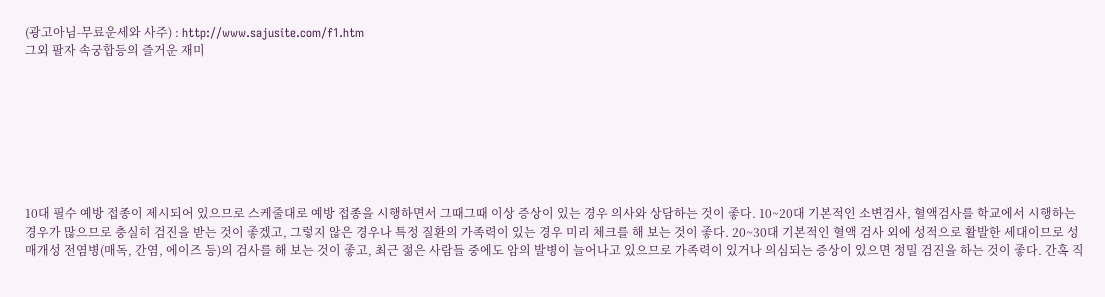(광고아님-무료운세와 사주) : http://www.sajusite.com/f1.htm
그외 팔자 속궁합등의 즐거운 재미








10대 필수 예방 접종이 제시되어 있으므로 스케줄대로 예방 접종을 시행하면서 그때그때 이상 증상이 있는 경우 의사와 상담하는 것이 좋다. 10~20대 기본적인 소변검사, 혈액검사를 학교에서 시행하는 경우가 많으므로 충실히 검진을 받는 것이 좋겠고, 그렇지 않은 경우나 특정 질환의 가족력이 있는 경우 미리 체크를 해 보는 것이 좋다. 20~30대 기본적인 혈액 검사 외에 성적으로 활발한 세대이므로 성 매개성 전염병(매독, 간염, 에이즈 등)의 검사를 해 보는 것이 좋고, 최근 젊은 사람들 중에도 암의 발병이 늘어나고 있으므로 가족력이 있거나 의심되는 증상이 있으면 정밀 검진을 하는 것이 좋다. 간혹 직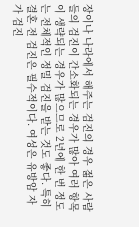장이나 나라에서 해주는 검진의 경우 젊은 사람들의 검진이 간소화되는 경우가 많아 여러 항목이 생략되는 경우가 많으므로 2년에 한 번 정도는 전체적인 정밀 검진을 받는 것도 좋다. 특히 결혼 전 검진은 필수적이다. 여성은 유방암 자가 검진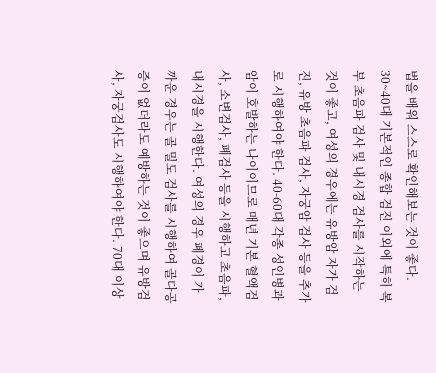법을 배워 스스로 확인해보는 것이 좋다. 30~40대 기본적인 종합 검진 이외에 특히 복부 초음파 검사 및 내시경 검사를 시작하는 것이 좋고, 여성의 경우에는 유방암 자가 검진, 유방 초음파 검사, 자궁암 검사 등을 추가로 시행하여야 한다. 40-60대 각종 성인병과 암이 호발하는 나이이므로 매년 기본 혈액검사, 소변검사, 폐검사 등을 시행하고 초음파, 내시경을 시행한다. 여성의 경우 폐경이 가까운 경우는 골 밀도 검사를 시행하여 골다공증이 없더라도 예방하는 것이 좋으며 유방검사, 자궁검사도 시행하여야 한다. 70대 이상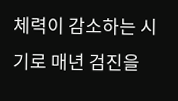체력이 감소하는 시기로 매년 검진을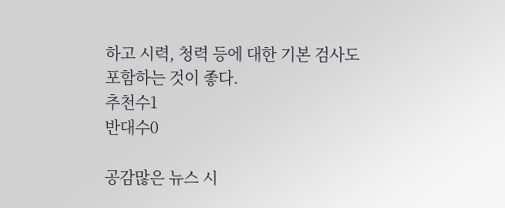하고 시력, 청력 등에 대한 기본 검사도 포함하는 것이 좋다.
추천수1
반대수0

공감많은 뉴스 시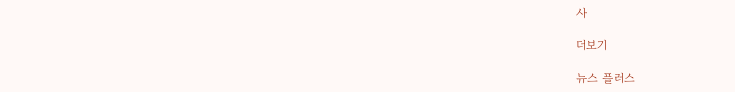사

더보기

뉴스 플러스